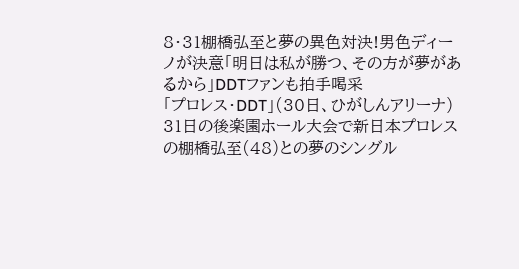8・31棚橋弘至と夢の異色対決!男色ディーノが決意「明日は私が勝つ、その方が夢があるから」DDTファンも拍手喝采
「プロレス・DDT」(30日、ひがしんアリーナ)
31日の後楽園ホール大会で新日本プロレスの棚橋弘至(48)との夢のシングル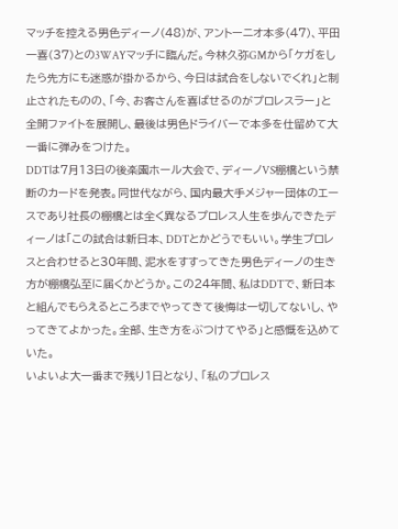マッチを控える男色ディーノ(48)が、アントーニオ本多(47)、平田一喜(37)との3WAYマッチに臨んだ。今林久弥GMから「ケガをしたら先方にも迷惑が掛かるから、今日は試合をしないでくれ」と制止されたものの、「今、お客さんを喜ばせるのがプロレスラー」と全開ファイトを展開し、最後は男色ドライバーで本多を仕留めて大一番に弾みをつけた。
DDTは7月13日の後楽園ホール大会で、ディーノVS棚橋という禁断のカードを発表。同世代ながら、国内最大手メジャー団体のエースであり社長の棚橋とは全く異なるプロレス人生を歩んできたディーノは「この試合は新日本、DDTとかどうでもいい。学生プロレスと合わせると30年間、泥水をすすってきた男色ディーノの生き方が棚橋弘至に届くかどうか。この24年間、私はDDTで、新日本と組んでもらえるところまでやってきて後悔は一切してないし、やってきてよかった。全部、生き方をぶつけてやる」と感慨を込めていた。
いよいよ大一番まで残り1日となり、「私のプロレス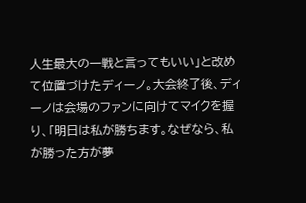人生最大の一戦と言ってもいい」と改めて位置づけたディーノ。大会終了後、ディーノは会場のファンに向けてマイクを握り、「明日は私が勝ちます。なぜなら、私が勝った方が夢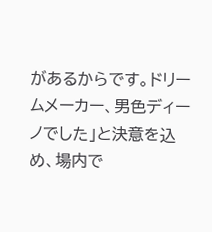があるからです。ドリームメーカー、男色ディーノでした」と決意を込め、場内で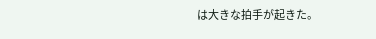は大きな拍手が起きた。